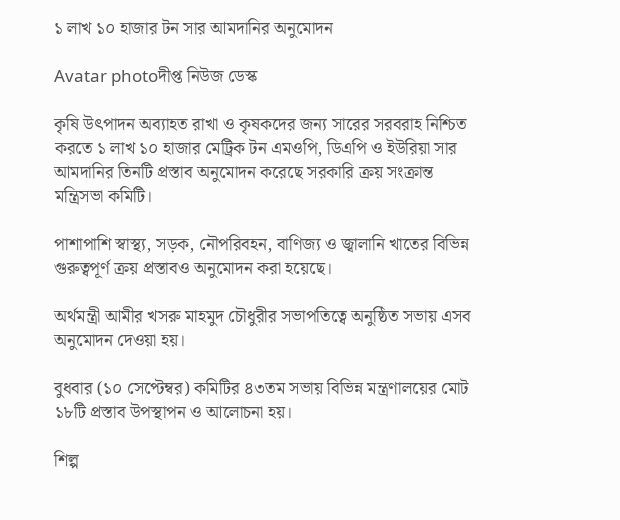১ লাখ ১০ হাজার টন সার আমদানির অনুমোদন

Avatar photoদীপ্ত নিউজ ডেস্ক

কৃষি উৎপাদন অব্যাহত রাখা ও কৃষকদের জন্য সারের সরবরাহ নিশ্চিত করতে ১ লাখ ১০ হাজার মেট্রিক টন এমওপি, ডিএপি ও ইউরিয়া সার আমদানির তিনটি প্রস্তাব অনুমোদন করেছে সরকারি ক্রয় সংক্রান্ত মন্ত্রিসভা কমিটি।

পাশাপাশি স্বাস্থ্য, সড়ক, নৌপরিবহন, বাণিজ্য ও জ্বালানি খাতের বিভিন্ন গুরুত্বপূর্ণ ক্রয় প্রস্তাবও অনুমোদন করা হয়েছে।

অর্থমন্ত্রী আমীর খসরু মাহমুদ চৌধুরীর সভাপতিত্বে অনুষ্ঠিত সভায় এসব অনুমোদন দেওয়া হয়।

বুধবার (১০ সেপ্টেম্বর) কমিটির ৪৩তম সভায় বিভিন্ন মন্ত্রণালয়ের মোট ১৮টি প্রস্তাব উপস্থাপন ও আলোচনা হয়।

শিল্প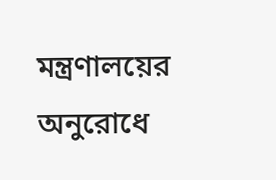মন্ত্রণালয়ের অনুরোধে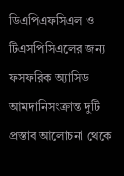ডিএপিএফসিএল ও টিএসপিসিএলের জন্য ফসফরিক অ্যাসিড আমদানিসংক্রান্ত দুটি প্রস্তাব আলোচনা থেকে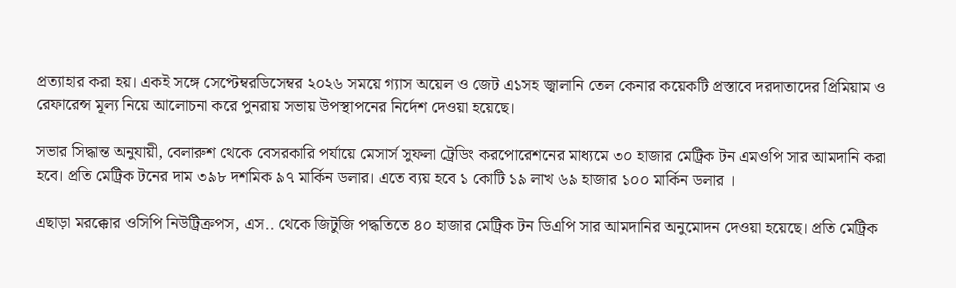প্রত্যাহার করা হয়। একই সঙ্গে সেপ্টেম্বরডিসেম্বর ২০২৬ সময়ে গ্যাস অয়েল ও জেট এ১সহ জ্বালানি তেল কেনার কয়েকটি প্রস্তাবে দরদাতাদের প্রিমিয়াম ও রেফারেন্স মূল্য নিয়ে আলোচনা করে পুনরায় সভায় উপস্থাপনের নির্দেশ দেওয়া হয়েছে।

সভার সিদ্ধান্ত অনুযায়ী, বেলারুশ থেকে বেসরকারি পর্যায়ে মেসার্স সুফলা ট্রেডিং করপোরেশনের মাধ্যমে ৩০ হাজার মেট্রিক টন এমওপি সার আমদানি করা হবে। প্রতি মেট্রিক টনের দাম ৩৯৮ দশমিক ৯৭ মার্কিন ডলার। এতে ব্যয় হবে ১ কোটি ১৯ লাখ ৬৯ হাজার ১০০ মার্কিন ডলার ।

এছাড়া মরক্কোর ওসিপি নিউট্রিক্রপস, এস.. থেকে জিটুজি পদ্ধতিতে ৪০ হাজার মেট্রিক টন ডিএপি সার আমদানির অনুমোদন দেওয়া হয়েছে। প্রতি মেট্রিক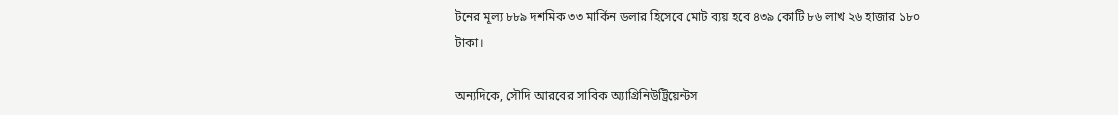টনের মূল্য ৮৮৯ দশমিক ৩৩ মার্কিন ডলার হিসেবে মোট ব্যয় হবে ৪৩৯ কোটি ৮৬ লাখ ২৬ হাজার ১৮০ টাকা।

অন্যদিকে, সৌদি আরবের সাবিক অ্যাগ্রিনিউট্রিয়েন্টস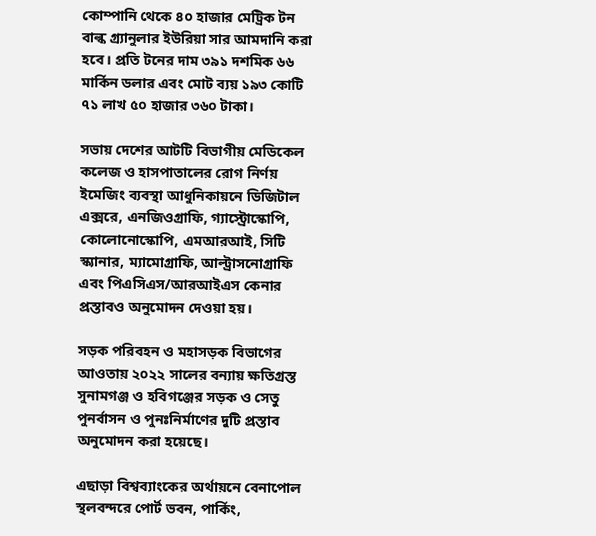কোম্পানি থেকে ৪০ হাজার মেট্রিক টন বাল্ক গ্র্যানুলার ইউরিয়া সার আমদানি করা হবে। প্রতি টনের দাম ৩৯১ দশমিক ৬৬ মার্কিন ডলার এবং মোট ব্যয় ১৯৩ কোটি ৭১ লাখ ৫০ হাজার ৩৬০ টাকা।

সভায় দেশের আটটি বিভাগীয় মেডিকেল কলেজ ও হাসপাতালের রোগ নির্ণয় ইমেজিং ব্যবস্থা আধুনিকায়নে ডিজিটাল এক্সরে, এনজিওগ্রাফি, গ্যাস্ট্রোস্কোপি, কোলোনোস্কোপি, এমআরআই, সিটি স্ক্যানার, ম্যামোগ্রাফি, আল্ট্রাসনোগ্রাফি এবং পিএসিএস/আরআইএস কেনার প্রস্তাবও অনুমোদন দেওয়া হয়।

সড়ক পরিবহন ও মহাসড়ক বিভাগের আওতায় ২০২২ সালের বন্যায় ক্ষতিগ্রস্ত সুনামগঞ্জ ও হবিগঞ্জের সড়ক ও সেতু পুনর্বাসন ও পুনঃনির্মাণের দুটি প্রস্তাব অনুমোদন করা হয়েছে।

এছাড়া বিশ্বব্যাংকের অর্থায়নে বেনাপোল স্থলবন্দরে পোর্ট ভবন, পার্কিং,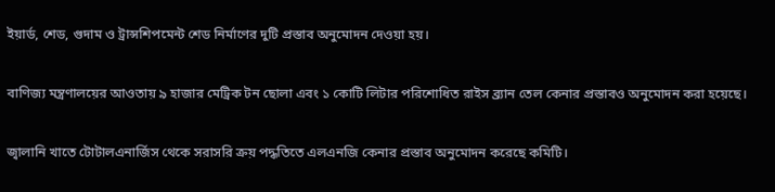ইয়ার্ড, শেড, গুদাম ও ট্রান্সশিপমেন্ট শেড নির্মাণের দুটি প্রস্তাব অনুমোদন দেওয়া হয়।

বাণিজ্য মন্ত্রণালয়ের আওতায় ৯ হাজার মেট্রিক টন ছোলা এবং ১ কোটি লিটার পরিশোধিত রাইস ব্র্যান তেল কেনার প্রস্তাবও অনুমোদন করা হয়েছে।

জ্বালানি খাতে টোটালএনার্জিস থেকে সরাসরি ক্রয় পদ্ধতিতে এলএনজি কেনার প্রস্তাব অনুমোদন করেছে কমিটি।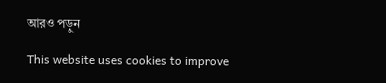আরও পড়ুন

This website uses cookies to improve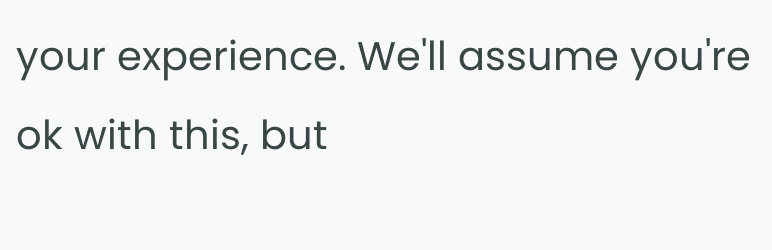your experience. We'll assume you're ok with this, but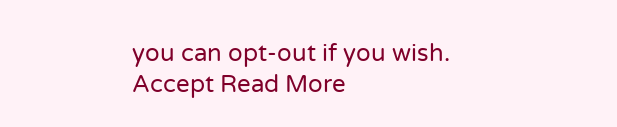you can opt-out if you wish. Accept Read More